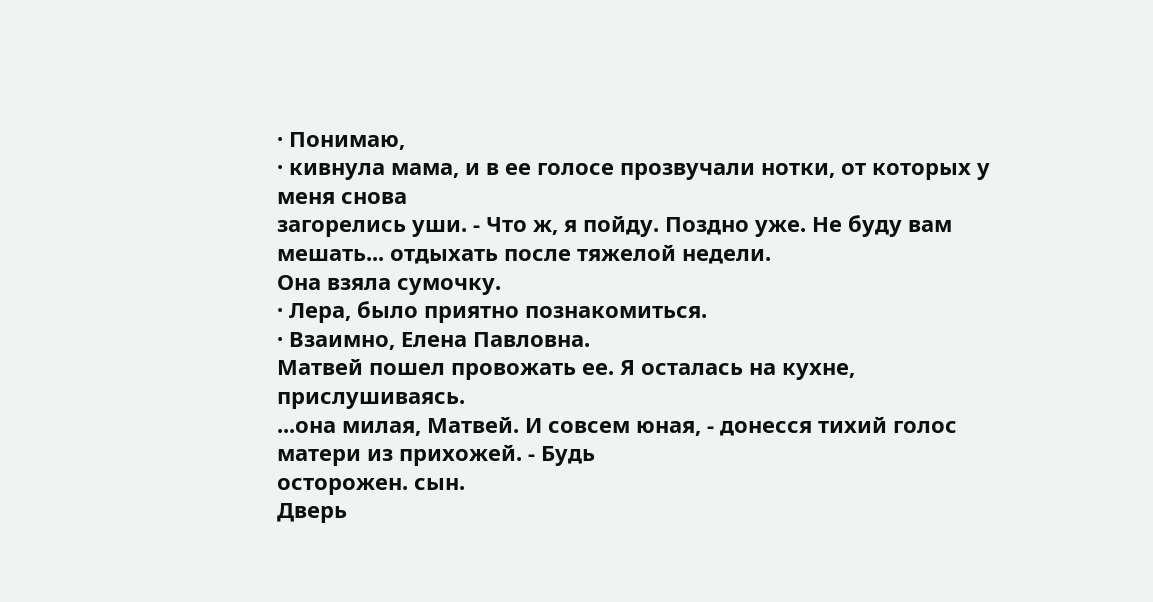· Понимаю,
· кивнула мама, и в ее голосе прозвучали нотки, от которых у меня снова
загорелись уши. - Что ж, я пойду. Поздно уже. Не буду вам мешать... отдыхать после тяжелой недели.
Она взяла сумочку.
· Лера, было приятно познакомиться.
· Взаимно, Елена Павловна.
Матвей пошел провожать ее. Я осталась на кухне, прислушиваясь.
...она милая, Матвей. И совсем юная, - донесся тихий голос матери из прихожей. - Будь
осторожен. сын.
Дверь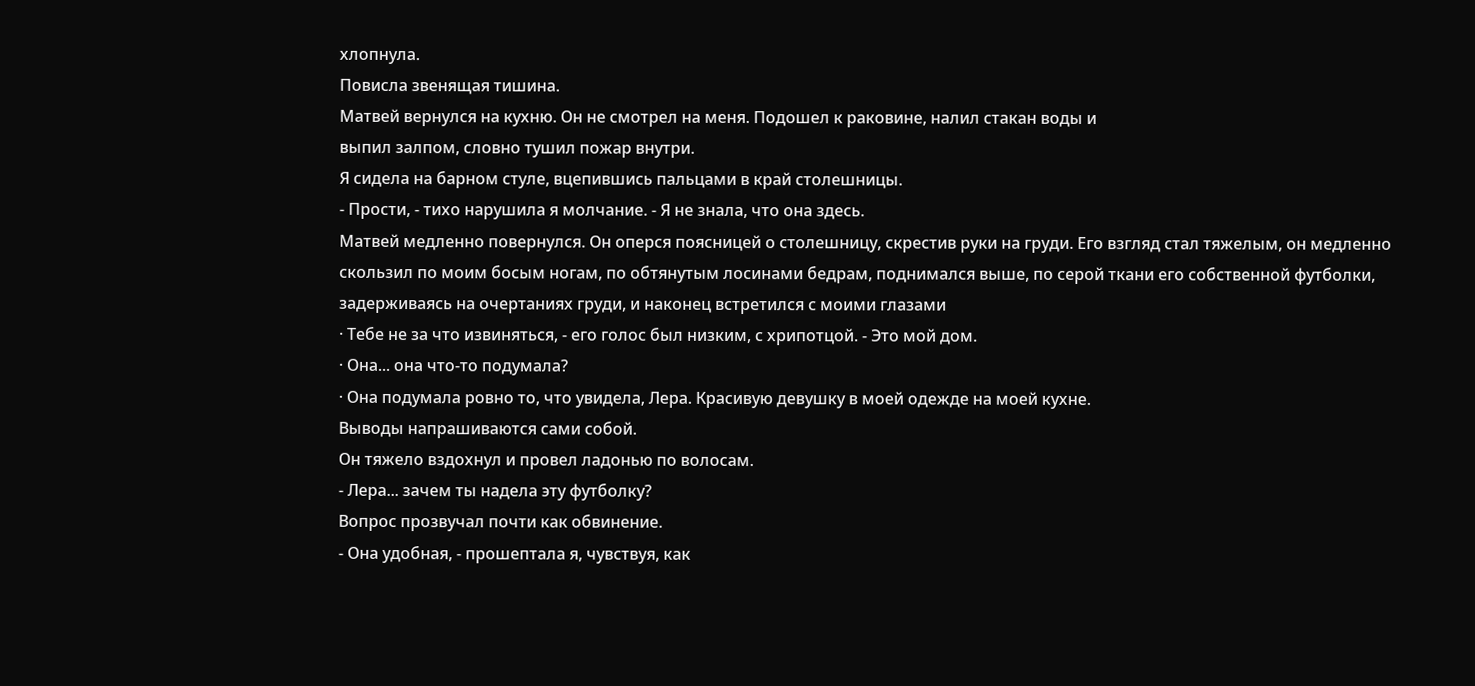хлопнула.
Повисла звенящая тишина.
Матвей вернулся на кухню. Он не смотрел на меня. Подошел к раковине, налил стакан воды и
выпил залпом, словно тушил пожар внутри.
Я сидела на барном стуле, вцепившись пальцами в край столешницы.
- Прости, - тихо нарушила я молчание. - Я не знала, что она здесь.
Матвей медленно повернулся. Он оперся поясницей о столешницу, скрестив руки на груди. Его взгляд стал тяжелым, он медленно скользил по моим босым ногам, по обтянутым лосинами бедрам, поднимался выше, по серой ткани его собственной футболки, задерживаясь на очертаниях груди, и наконец встретился с моими глазами
· Тебе не за что извиняться, - его голос был низким, с хрипотцой. - Это мой дом.
· Она... она что-то подумала?
· Она подумала ровно то, что увидела, Лера. Красивую девушку в моей одежде на моей кухне.
Выводы напрашиваются сами собой.
Он тяжело вздохнул и провел ладонью по волосам.
- Лера... зачем ты надела эту футболку?
Вопрос прозвучал почти как обвинение.
- Она удобная, - прошептала я, чувствуя, как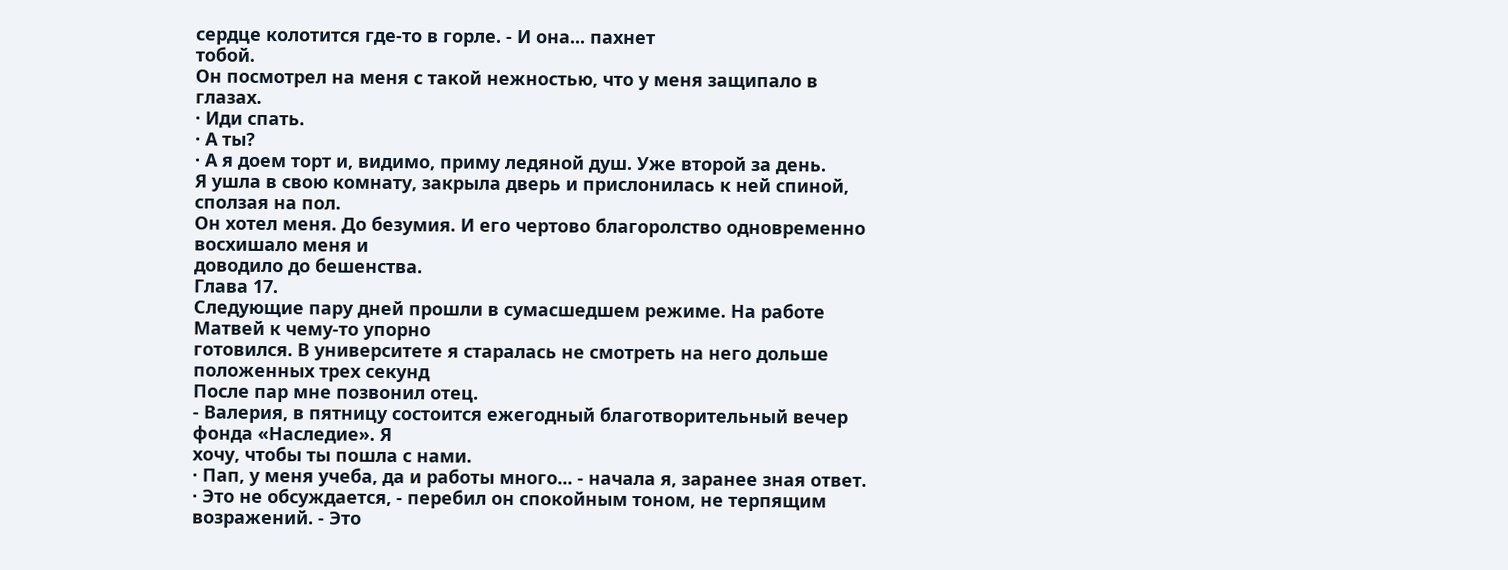сердце колотится где-то в горле. - И она... пахнет
тобой.
Он посмотрел на меня с такой нежностью, что у меня защипало в глазах.
· Иди спать.
· А ты?
· А я доем торт и, видимо, приму ледяной душ. Уже второй за день.
Я ушла в свою комнату, закрыла дверь и прислонилась к ней спиной, сползая на пол.
Он хотел меня. До безумия. И его чертово благоролство одновременно восхишало меня и
доводило до бешенства.
Глава 17.
Следующие пару дней прошли в сумасшедшем режиме. На работе Матвей к чему-то упорно
готовился. В университете я старалась не смотреть на него дольше положенных трех секунд
После пар мне позвонил отец.
- Валерия, в пятницу состоится ежегодный благотворительный вечер фонда «Наследие». Я
хочу, чтобы ты пошла с нами.
· Пап, у меня учеба, да и работы много... - начала я, заранее зная ответ.
· Это не обсуждается, - перебил он спокойным тоном, не терпящим возражений. - Это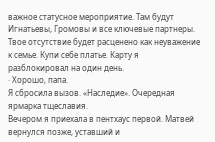важное статусное мероприятие. Там будут Игнатьевы, Громовы и все ключевые партнеры. Твое отсутствие будет расценено как неуважение к семье. Купи себе платье. Карту я разблокировал на один день.
· Хорошо, папа.
Я сбросила вызов. «Наследие». Очередная ярмарка тщеславия.
Вечером я приехала в пентхаус первой. Матвей вернулся позже, уставший и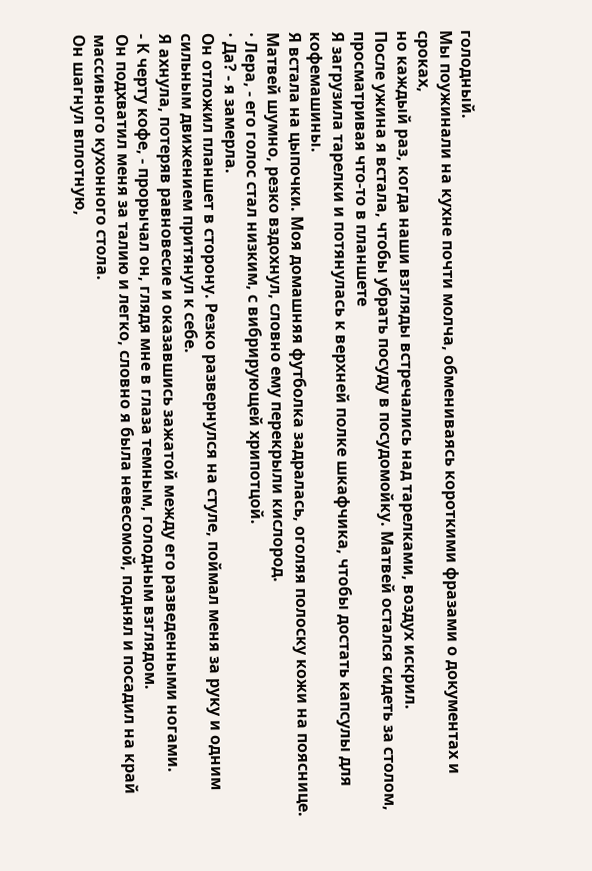голодный.
Мы поужинали на кухне почти молча, обмениваясь короткими фразами о документах и сроках,
но каждый раз, когда наши взгляды встречались над тарелками, воздух искрил.
После ужина я встала, чтобы убрать посуду в посудомойку. Матвей остался сидеть за столом,
просматривая что-то в планшете
Я загрузила тарелки и потянулась к верхней полке шкафчика, чтобы достать капсулы для
кофемашины.
Я встала на цыпочки. Моя домашняя футболка задралась, оголяя полоску кожи на пояснице.
Матвей шумно, резко вздохнул, словно ему перекрыли кислород.
· Лера, - его голос стал низким, с вибрирующей хрипотцой.
· Да? - я замерла.
Он отложил планшет в сторону. Резко развернулся на стуле, поймал меня за руку и одним
сильным движением притянул к себе.
Я ахнула, потеряв равновесие и оказавшись зажатой между его разведенными ногами.
- К черту кофе, - прорычал он, глядя мне в глаза темным, голодным взглядом.
Он подхватил меня за талию и легко, словно я была невесомой, поднял и посадил на край
массивного кухонного стола.
Он шагнул вплотную,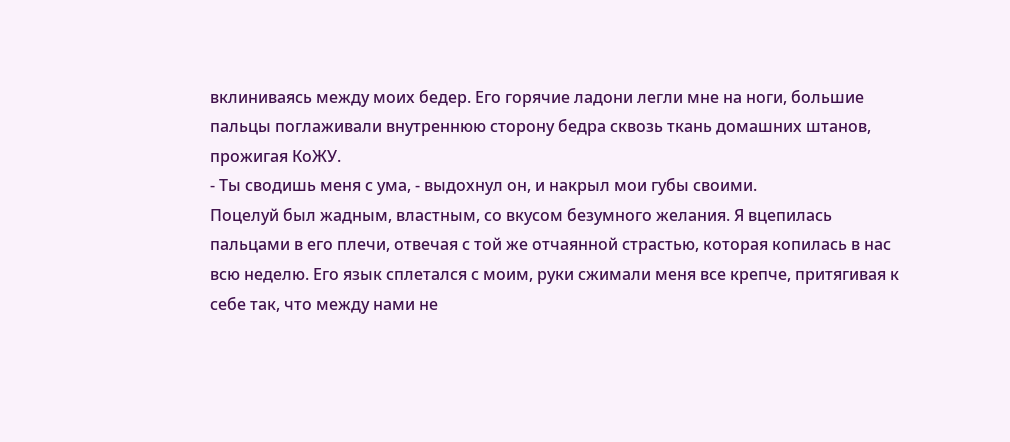вклиниваясь между моих бедер. Его горячие ладони легли мне на ноги, большие пальцы поглаживали внутреннюю сторону бедра сквозь ткань домашних штанов, прожигая КоЖУ.
- Ты сводишь меня с ума, - выдохнул он, и накрыл мои губы своими.
Поцелуй был жадным, властным, со вкусом безумного желания. Я вцепилась пальцами в его плечи, отвечая с той же отчаянной страстью, которая копилась в нас всю неделю. Его язык сплетался с моим, руки сжимали меня все крепче, притягивая к себе так, что между нами не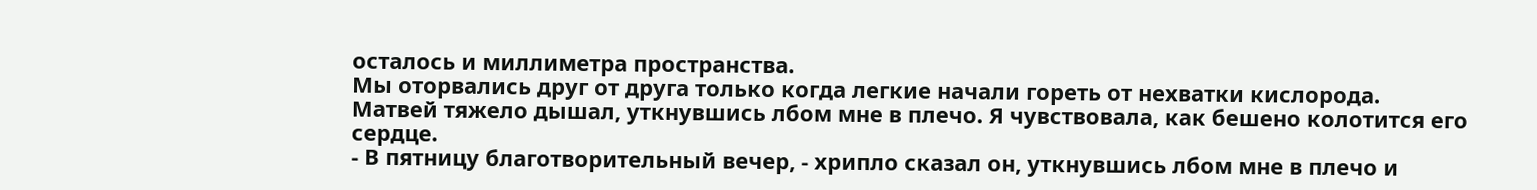осталось и миллиметра пространства.
Мы оторвались друг от друга только когда легкие начали гореть от нехватки кислорода.
Матвей тяжело дышал, уткнувшись лбом мне в плечо. Я чувствовала, как бешено колотится его
сердце.
- В пятницу благотворительный вечер, - хрипло сказал он, уткнувшись лбом мне в плечо и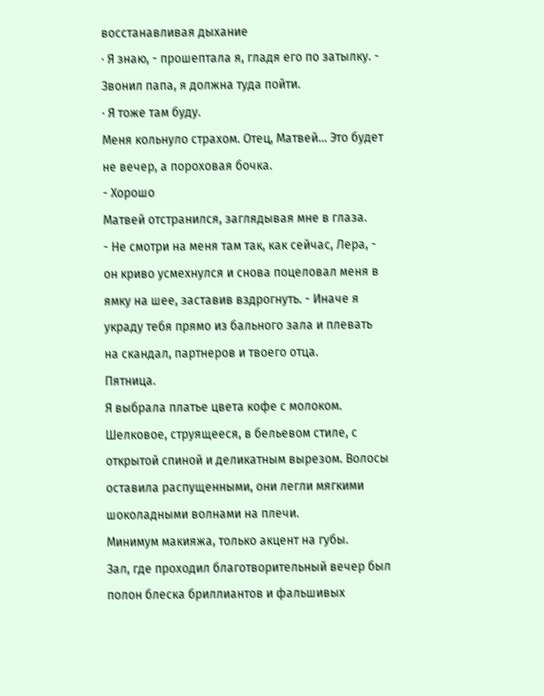восстанавливая дыхание
· Я знаю, - прошептала я, гладя его по затылку. - Звонил папа, я должна туда пойти.
· Я тоже там буду.
Меня кольнуло страхом. Отец, Матвей... Это будет не вечер, а пороховая бочка.
- Хорошо
Матвей отстранился, заглядывая мне в глаза.
- Не смотри на меня там так, как сейчас, Лера, - он криво усмехнулся и снова поцеловал меня в ямку на шее, заставив вздрогнуть. - Иначе я украду тебя прямо из бального зала и плевать на скандал, партнеров и твоего отца.
Пятница.
Я выбрала платье цвета кофе с молоком. Шелковое, струящееся, в бельевом стиле, с открытой спиной и деликатным вырезом. Волосы оставила распущенными, они легли мягкими шоколадными волнами на плечи.
Минимум макияжа, только акцент на губы.
Зал, где проходил благотворительный вечер был полон блеска бриллиантов и фальшивых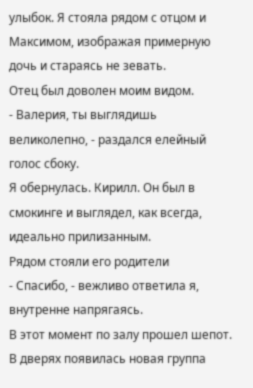улыбок. Я стояла рядом с отцом и Максимом, изображая примерную дочь и стараясь не зевать.
Отец был доволен моим видом.
- Валерия, ты выглядишь великолепно, - раздался елейный голос сбоку.
Я обернулась. Кирилл. Он был в смокинге и выглядел, как всегда, идеально прилизанным.
Рядом стояли его родители
- Спасибо, - вежливо ответила я, внутренне напрягаясь.
В этот момент по залу прошел шепот. В дверях появилась новая группа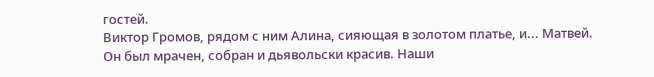гостей.
Виктор Громов, рядом с ним Алина, сияющая в золотом платье, и... Матвей.
Он был мрачен, собран и дьявольски красив. Наши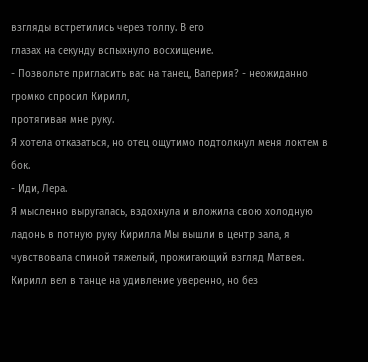взгляды встретились через толпу. В его
глазах на секунду вспыхнуло восхищение.
- Позвольте пригласить вас на танец, Валерия? - неожиданно громко спросил Кирилл,
протягивая мне руку.
Я хотела отказаться, но отец ощутимо подтолкнул меня локтем в бок.
- Иди, Лера.
Я мысленно выругалась, вздохнула и вложила свою холодную ладонь в потную руку Кирилла Мы вышли в центр зала, я чувствовала спиной тяжелый, прожигающий взгляд Матвея.
Кирилл вел в танце на удивление уверенно, но без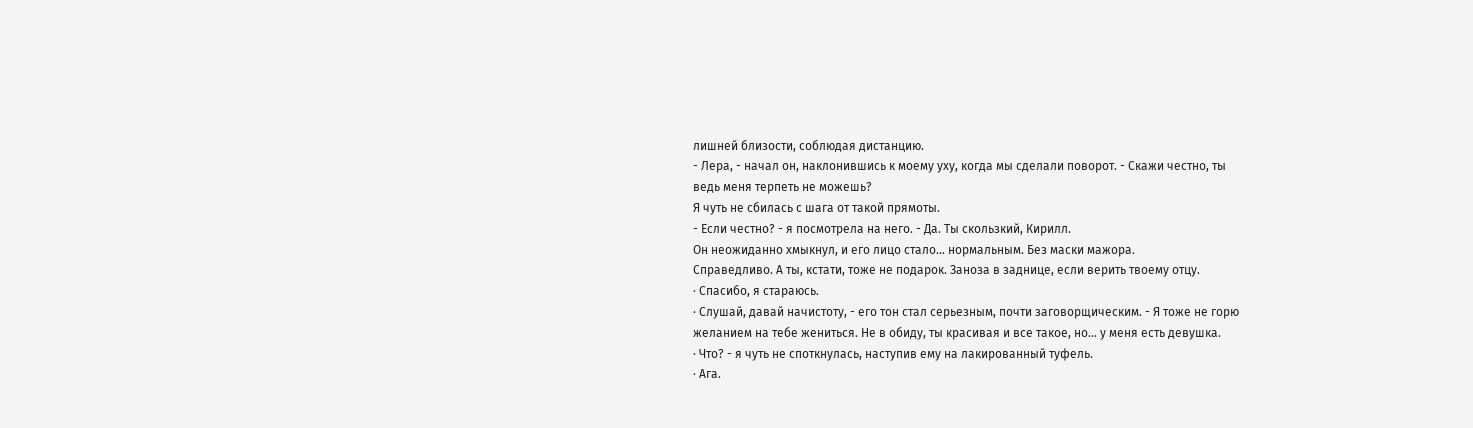лишней близости, соблюдая дистанцию.
- Лера, - начал он, наклонившись к моему уху, когда мы сделали поворот. - Скажи честно, ты
ведь меня терпеть не можешь?
Я чуть не сбилась с шага от такой прямоты.
- Если честно? - я посмотрела на него. - Да. Ты скользкий, Кирилл.
Он неожиданно хмыкнул, и его лицо стало... нормальным. Без маски мажора.
Справедливо. А ты, кстати, тоже не подарок. Заноза в заднице, если верить твоему отцу.
· Спасибо, я стараюсь.
· Слушай, давай начистоту, - его тон стал серьезным, почти заговорщическим. - Я тоже не горю
желанием на тебе жениться. Не в обиду, ты красивая и все такое, но... у меня есть девушка.
· Что? - я чуть не споткнулась, наступив ему на лакированный туфель.
· Ага.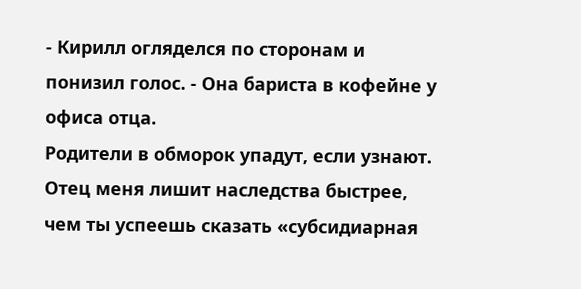- Кирилл огляделся по сторонам и понизил голос. - Она бариста в кофейне у офиса отца.
Родители в обморок упадут, если узнают. Отец меня лишит наследства быстрее, чем ты успеешь сказать «субсидиарная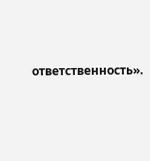ответственность».